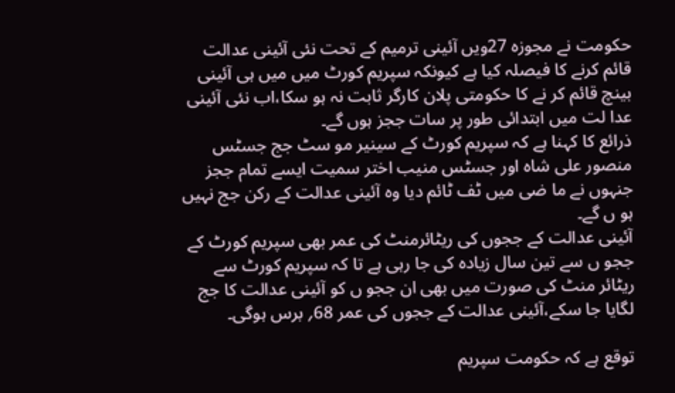حکومت نے مجوزہ 27ویں آئینی ترمیم کے تحت نئی آئینی عدالت قائم کرنے کا فیصلہ کیا ہے کیونکہ سپریم کورٹ میں میں ہی آئینی بینچ قائم کر نے کا حکومتی پلان کارگر ثابت نہ ہو سکا،اب نئی آئینی عدا لت میں ابتدائی طور پر سات ججز ہوں گے۔
ذرائع کا کہنا ہے کہ سپریم کورٹ کے سینیر مو سٹ جج جسٹس منصور علی شاہ اور جسٹس منیب اختر سمیت ایسے تمام ججز جنہوں نے ما ضی میں ٹف ٹائم دیا وہ آئینی عدالت کے رکن جج نہیں ہو ں گے۔
آئینی عدالت کے ججوں کی ریٹائرمنٹ کی عمر بھی سپریم کورٹ کے ججو ں سے تین سال زیادہ کی جا رہی ہے تا کہ سپریم کورٹ سے ریٹائر منٹ کی صورت میں بھی ان ججو ں کو آئینی عدالت کا جج لگایا جا سکے،آئینی عدالت کے ججوں کی عمر 68؍ برس ہوگی۔

توقع ہے کہ حکومت سپریم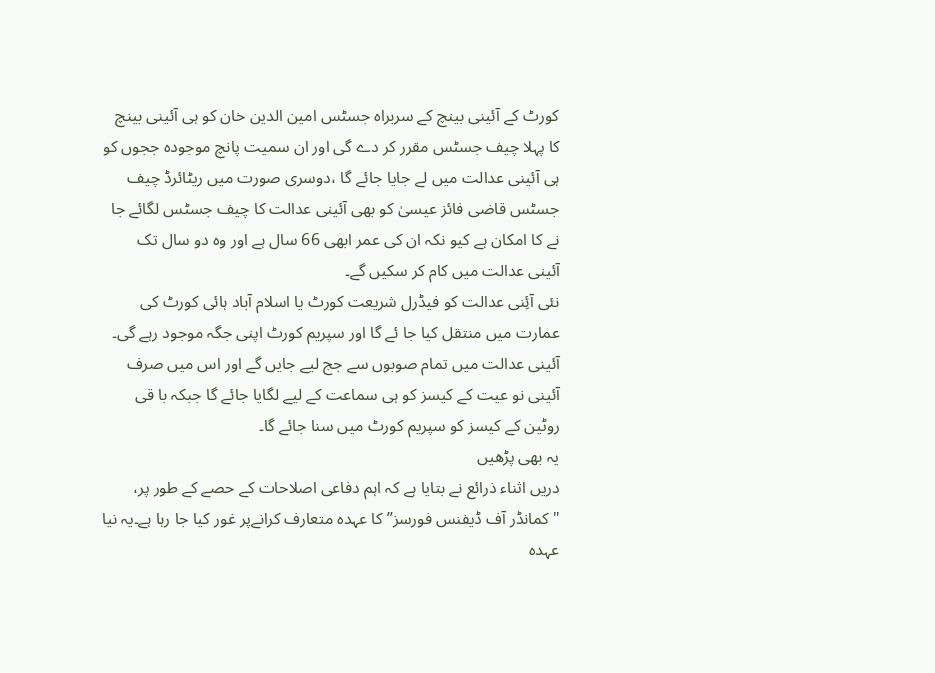کورٹ کے آئینی بینچ کے سربراہ جسٹس امین الدین خان کو ہی آئینی بینچ کا پہلا چیف جسٹس مقرر کر دے گی اور ان سمیت پانچ موجودہ ججوں کو ہی آئینی عدالت میں لے جایا جائے گا ،دوسری صورت میں ریٹائرڈ چیف جسٹس قاضی فائز عیسیٰ کو بھی آئینی عدالت کا چیف جسٹس لگائے جا نے کا امکان ہے کیو نکہ ان کی عمر ابھی 66 سال ہے اور وہ دو سال تک آئینی عدالت میں کام کر سکیں گے۔
نئی آئِنی عدالت کو فیڈرل شریعت کورٹ یا اسلام آباد ہائی کورٹ کی عمارت میں منتقل کیا جا ئے گا اور سپریم کورٹ اپنی جگہ موجود رہے گی۔
آئینی عدالت میں تمام صوبوں سے جج لیے جایں گے اور اس میں صرف آئینی نو عیت کے کیسز کو ہی سماعت کے لیے لگایا جائے گا جبکہ با قی روٹین کے کیسز کو سپریم کورٹ میں سنا جائے گا۔
یہ بھی پڑھیں
دریں اثناء ذرائع نے بتایا ہے کہ اہم دفاعی اصلاحات کے حصے کے طور پر، "کمانڈر آف ڈیفنس فورسز” کا عہدہ متعارف کرانےپر غور کیا جا رہا ہے۔یہ نیا عہدہ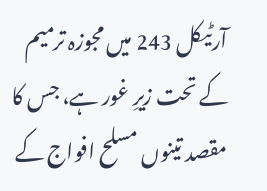آرٹیکل 243 میں مجوزہ ترمیم کے تحت زیرِ غور ہے، جس کا مقصد تینوں مسلح افواج کے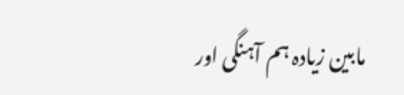مابین زیادہ ہم آہنگی اور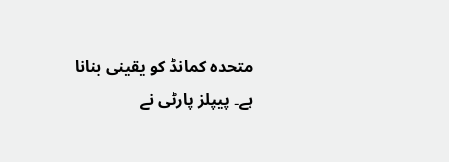متحدہ کمانڈ کو یقینی بنانا ہے۔ پیپلز پارٹی نے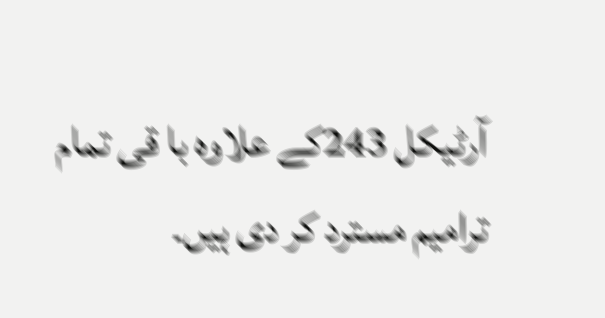آرٹیکل 243کے علاوہ با قی تمام ترامیم مسترد کر دی ہیں۔